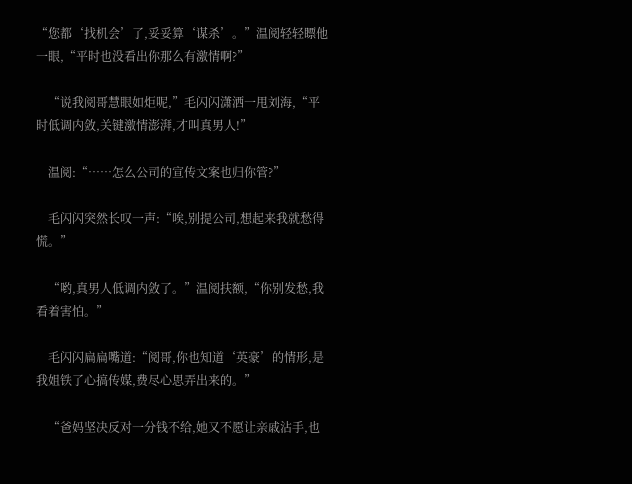“您都‘找机会’了,妥妥算‘谋杀’。”温阅轻轻瞟他一眼,“平时也没看出你那么有激情啊?”

    “说我阅哥慧眼如炬呢,”毛闪闪潇洒一甩刘海,“平时低调内敛,关键激情澎湃,才叫真男人!”

    温阅:“……怎么公司的宣传文案也归你管?”

    毛闪闪突然长叹一声:“唉,别提公司,想起来我就愁得慌。”

    “哟,真男人低调内敛了。”温阅扶额,“你别发愁,我看着害怕。”

    毛闪闪扁扁嘴道:“阅哥,你也知道‘英豪’的情形,是我姐铁了心搞传媒,费尽心思弄出来的。”

    “爸妈坚决反对一分钱不给,她又不愿让亲戚沾手,也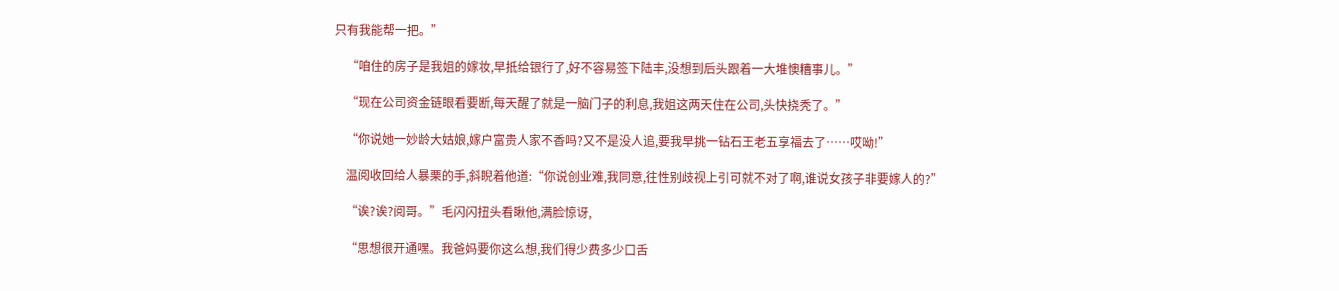只有我能帮一把。”

    “咱住的房子是我姐的嫁妆,早抵给银行了,好不容易签下陆丰,没想到后头跟着一大堆懊糟事儿。”

    “现在公司资金链眼看要断,每天醒了就是一脑门子的利息,我姐这两天住在公司,头快挠秃了。”

    “你说她一妙龄大姑娘,嫁户富贵人家不香吗?又不是没人追,要我早挑一钻石王老五享福去了……哎呦!”

    温阅收回给人暴栗的手,斜睨着他道:“你说创业难,我同意,往性别歧视上引可就不对了啊,谁说女孩子非要嫁人的?”

    “诶?诶?阅哥。”毛闪闪扭头看瞅他,满脸惊讶,

    “思想很开通嘿。我爸妈要你这么想,我们得少费多少口舌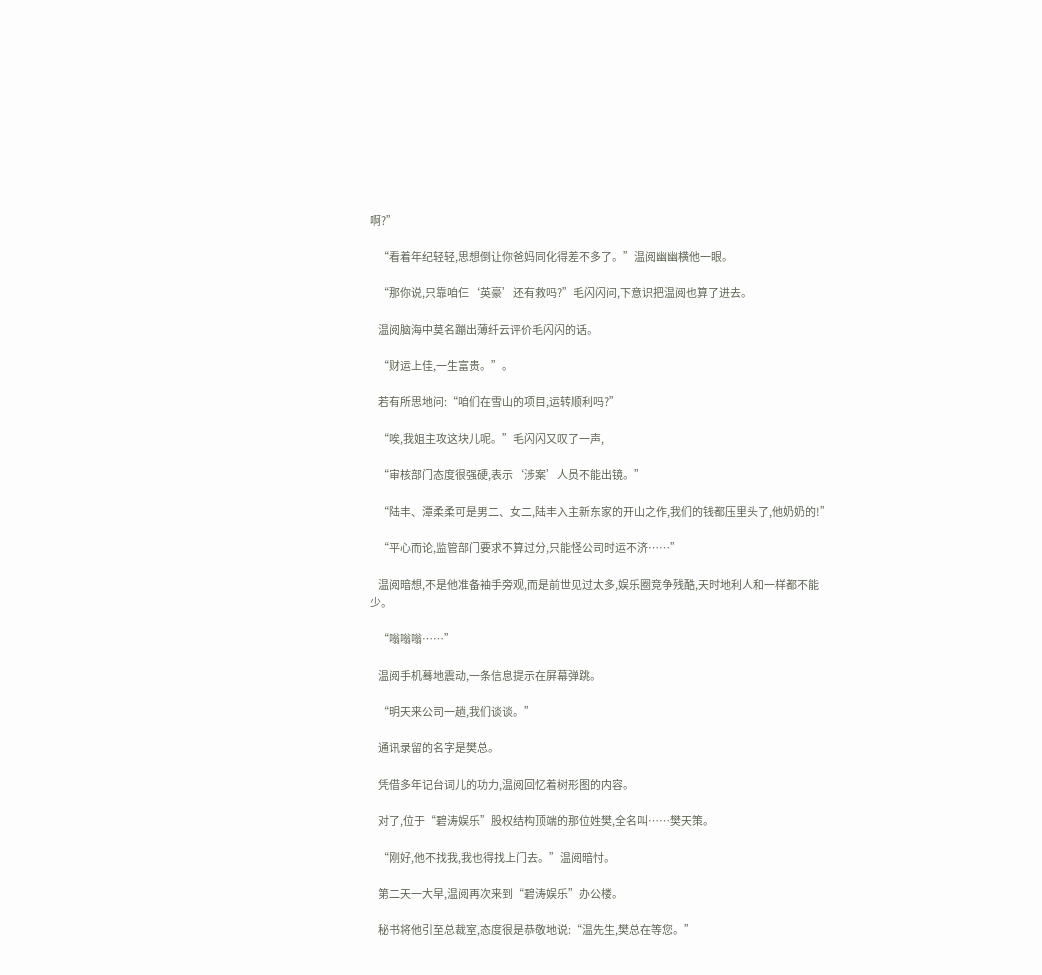啊?”

    “看着年纪轻轻,思想倒让你爸妈同化得差不多了。”温阅幽幽横他一眼。

    “那你说,只靠咱仨‘英豪’还有救吗?”毛闪闪问,下意识把温阅也算了进去。

    温阅脑海中莫名蹦出薄纤云评价毛闪闪的话。

    “财运上佳,一生富贵。”。

    若有所思地问:“咱们在雪山的项目,运转顺利吗?”

    “唉,我姐主攻这块儿呢。”毛闪闪又叹了一声,

    “审核部门态度很强硬,表示‘涉案’人员不能出镜。”

    “陆丰、潭柔柔可是男二、女二,陆丰入主新东家的开山之作,我们的钱都压里头了,他奶奶的!”

    “平心而论,监管部门要求不算过分,只能怪公司时运不济……”

    温阅暗想,不是他准备袖手旁观,而是前世见过太多,娱乐圈竞争残酷,天时地利人和一样都不能少。

    “嗡嗡嗡……”

    温阅手机蓦地震动,一条信息提示在屏幕弹跳。

    “明天来公司一趟,我们谈谈。”

    通讯录留的名字是樊总。

    凭借多年记台词儿的功力,温阅回忆着树形图的内容。

    对了,位于“碧涛娱乐”股权结构顶端的那位姓樊,全名叫……樊天策。

    “刚好,他不找我,我也得找上门去。”温阅暗忖。

    第二天一大早,温阅再次来到“碧涛娱乐”办公楼。

    秘书将他引至总裁室,态度很是恭敬地说:“温先生,樊总在等您。”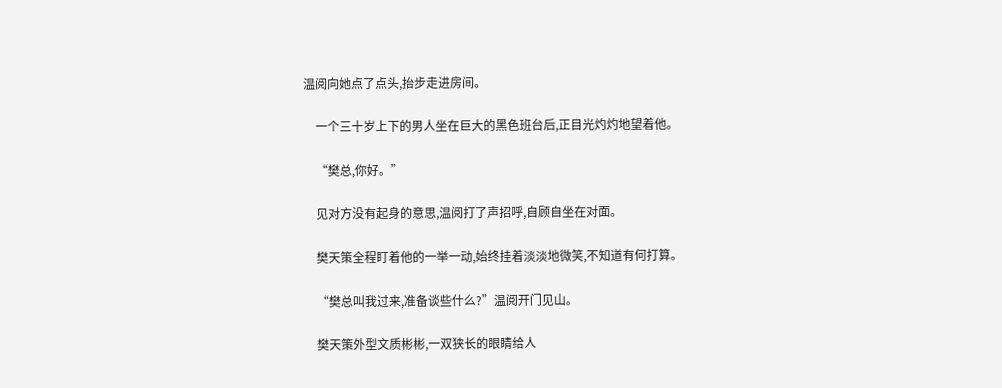温阅向她点了点头,抬步走进房间。

    一个三十岁上下的男人坐在巨大的黑色班台后,正目光灼灼地望着他。

    “樊总,你好。”

    见对方没有起身的意思,温阅打了声招呼,自顾自坐在对面。

    樊天策全程盯着他的一举一动,始终挂着淡淡地微笑,不知道有何打算。

    “樊总叫我过来,准备谈些什么?”温阅开门见山。

    樊天策外型文质彬彬,一双狭长的眼睛给人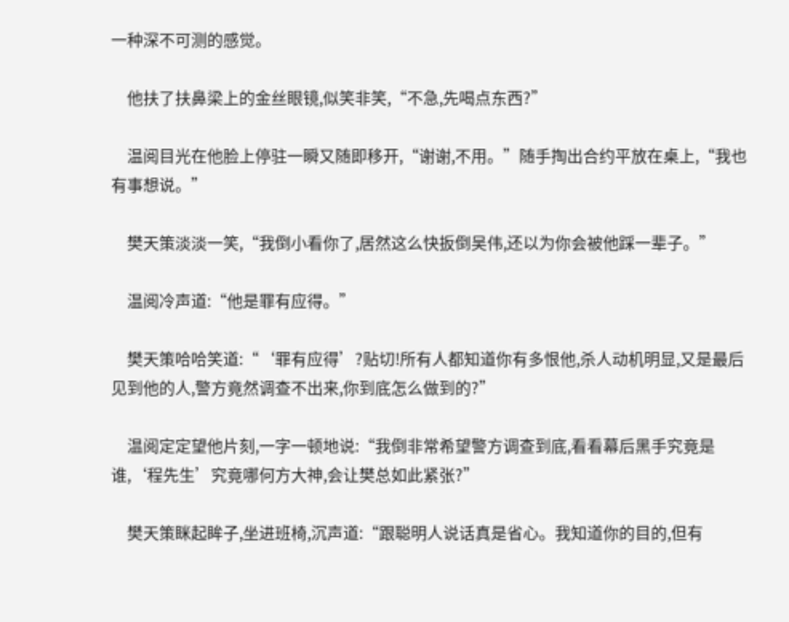一种深不可测的感觉。

    他扶了扶鼻梁上的金丝眼镜,似笑非笑,“不急,先喝点东西?”

    温阅目光在他脸上停驻一瞬又随即移开,“谢谢,不用。”随手掏出合约平放在桌上,“我也有事想说。”

    樊天策淡淡一笑,“我倒小看你了,居然这么快扳倒吴伟,还以为你会被他踩一辈子。”

    温阅冷声道:“他是罪有应得。”

    樊天策哈哈笑道:“‘罪有应得’?贴切!所有人都知道你有多恨他,杀人动机明显,又是最后见到他的人,警方竟然调查不出来,你到底怎么做到的?”

    温阅定定望他片刻,一字一顿地说:“我倒非常希望警方调查到底,看看幕后黑手究竟是谁,‘程先生’究竟哪何方大神,会让樊总如此紧张?”

    樊天策眯起眸子,坐进班椅,沉声道:“跟聪明人说话真是省心。我知道你的目的,但有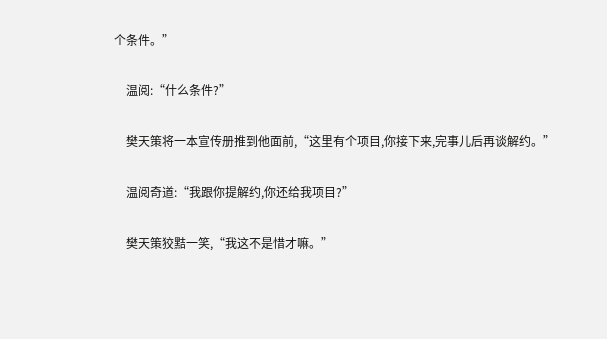个条件。”

    温阅:“什么条件?”

    樊天策将一本宣传册推到他面前,“这里有个项目,你接下来,完事儿后再谈解约。”

    温阅奇道:“我跟你提解约,你还给我项目?”

    樊天策狡黠一笑,“我这不是惜才嘛。”